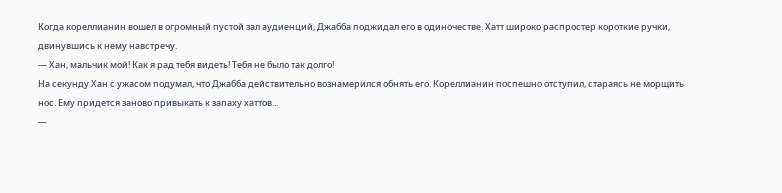Когда кореллианин вошел в огромный пустой зал аудиенций, Джабба поджидал его в одиночестве. Хатт широко распростер короткие ручки, двинувшись к нему навстречу.
— Хан, мальчик мой! Как я рад тебя видеть! Тебя не было так долго!
На секунду Хан с ужасом подумал, что Джабба действительно вознамерился обнять его. Кореллианин поспешно отступил, стараясь не морщить нос. Ему придется заново привыкать к запаху хаттов...
—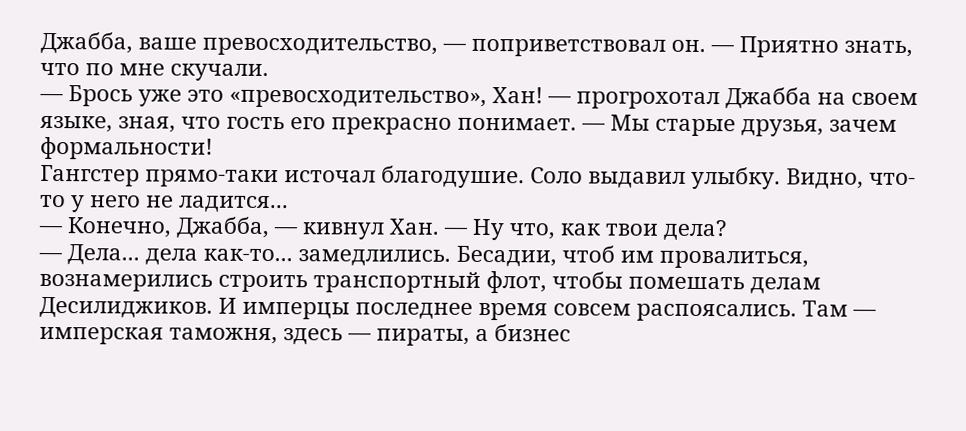Джабба, ваше превосходительство, — поприветствовал он. — Приятно знать, что по мне скучали.
— Брось уже это «превосходительство», Хан! — прогрохотал Джабба на своем языке, зная, что гость его прекрасно понимает. — Мы старые друзья, зачем формальности!
Гангстер прямо-таки источал благодушие. Соло выдавил улыбку. Видно, что-то у него не ладится...
— Конечно, Джабба, — кивнул Хан. — Ну что, как твои дела?
— Дела... дела как-то... замедлились. Бесадии, чтоб им провалиться, вознамерились строить транспортный флот, чтобы помешать делам Десилиджиков. И имперцы последнее время совсем распоясались. Там — имперская таможня, здесь — пираты, а бизнес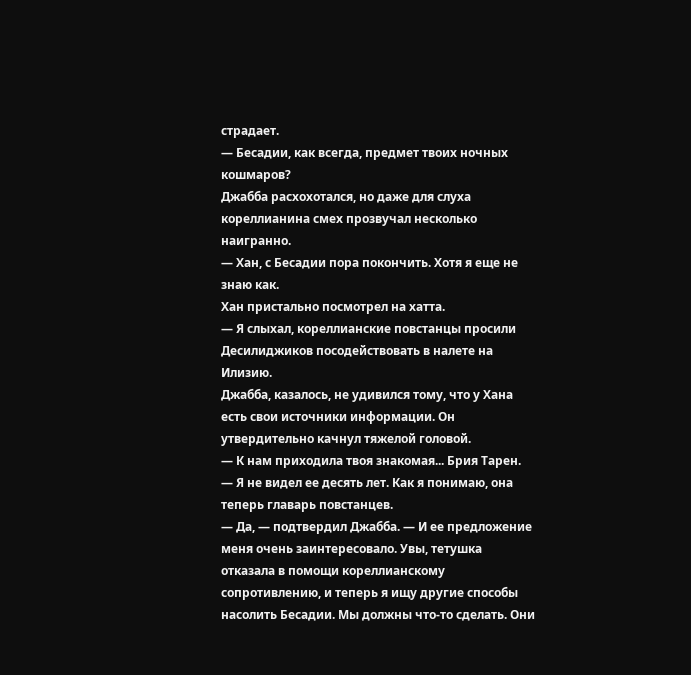страдает.
— Бесадии, как всегда, предмет твоих ночных кошмаров?
Джабба расхохотался, но даже для слуха кореллианина смех прозвучал несколько наигранно.
— Хан, с Бесадии пора покончить. Хотя я еще не знаю как.
Хан пристально посмотрел на хатта.
— Я слыхал, кореллианские повстанцы просили Десилиджиков посодействовать в налете на Илизию.
Джабба, казалось, не удивился тому, что у Хана есть свои источники информации. Он утвердительно качнул тяжелой головой.
— К нам приходила твоя знакомая... Брия Тарен.
— Я не видел ее десять лет. Как я понимаю, она теперь главарь повстанцев.
— Да, — подтвердил Джабба. — И ее предложение меня очень заинтересовало. Увы, тетушка отказала в помощи кореллианскому сопротивлению, и теперь я ищу другие способы насолить Бесадии. Мы должны что-то сделать. Они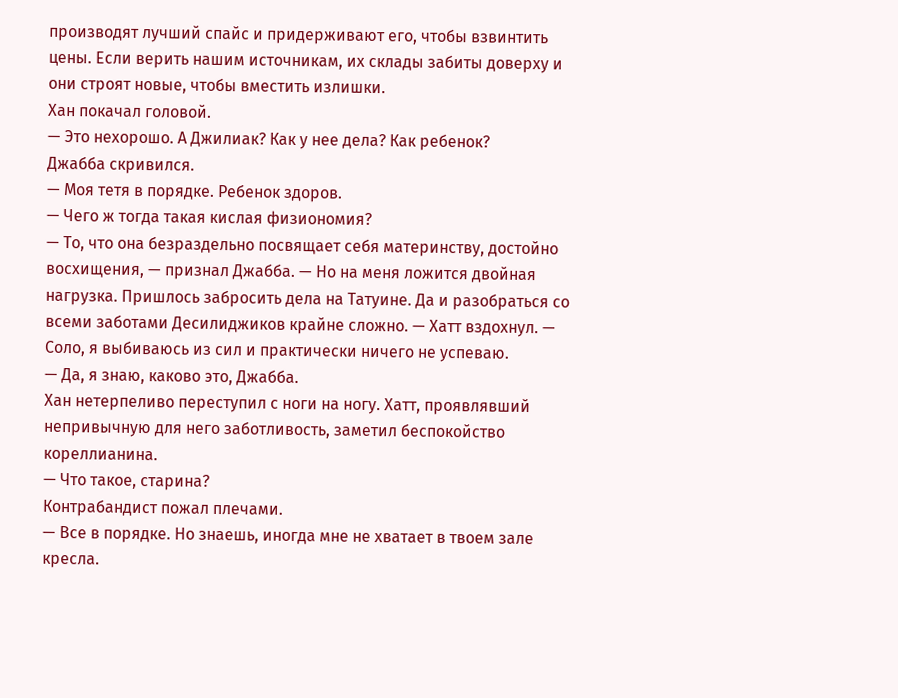производят лучший спайс и придерживают его, чтобы взвинтить цены. Если верить нашим источникам, их склады забиты доверху и они строят новые, чтобы вместить излишки.
Хан покачал головой.
— Это нехорошо. А Джилиак? Как у нее дела? Как ребенок?
Джабба скривился.
— Моя тетя в порядке. Ребенок здоров.
— Чего ж тогда такая кислая физиономия?
— То, что она безраздельно посвящает себя материнству, достойно восхищения, — признал Джабба. — Но на меня ложится двойная нагрузка. Пришлось забросить дела на Татуине. Да и разобраться со всеми заботами Десилиджиков крайне сложно. — Хатт вздохнул. — Соло, я выбиваюсь из сил и практически ничего не успеваю.
— Да, я знаю, каково это, Джабба.
Хан нетерпеливо переступил с ноги на ногу. Хатт, проявлявший непривычную для него заботливость, заметил беспокойство кореллианина.
— Что такое, старина?
Контрабандист пожал плечами.
— Все в порядке. Но знаешь, иногда мне не хватает в твоем зале кресла.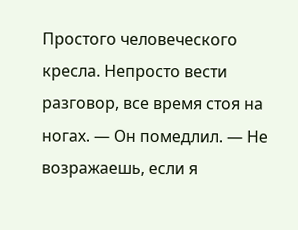Простого человеческого кресла. Непросто вести разговор, все время стоя на ногах. — Он помедлил. — Не возражаешь, если я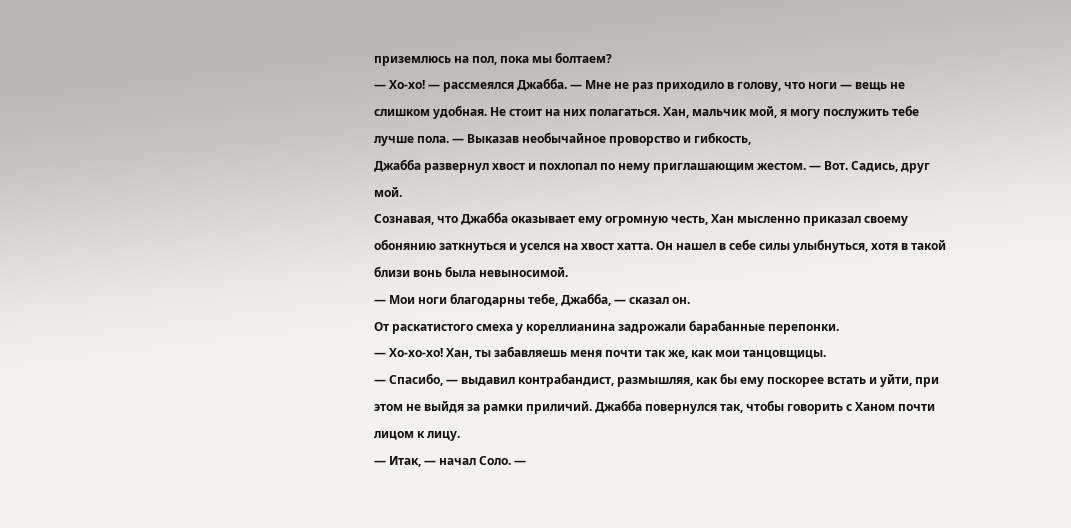приземлюсь на пол, пока мы болтаем?
— Хо-хо! — рассмеялся Джабба. — Мне не раз приходило в голову, что ноги — вещь не слишком удобная. Не стоит на них полагаться. Хан, мальчик мой, я могу послужить тебе лучше пола. — Выказав необычайное проворство и гибкость,
Джабба развернул хвост и похлопал по нему приглашающим жестом. — Вот. Садись, друг мой.
Сознавая, что Джабба оказывает ему огромную честь, Хан мысленно приказал своему обонянию заткнуться и уселся на хвост хатта. Он нашел в себе силы улыбнуться, хотя в такой близи вонь была невыносимой.
— Мои ноги благодарны тебе, Джабба, — сказал он.
От раскатистого смеха у кореллианина задрожали барабанные перепонки.
— Хо-хо-хо! Хан, ты забавляешь меня почти так же, как мои танцовщицы.
— Спасибо, — выдавил контрабандист, размышляя, как бы ему поскорее встать и уйти, при этом не выйдя за рамки приличий. Джабба повернулся так, чтобы говорить с Ханом почти лицом к лицу.
— Итак, — начал Соло. —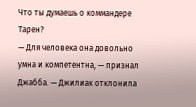Что ты думаешь о коммандере Тарен?
— Для человека она довольно умна и компетентна, — признал Джабба. — Джилиак отклонила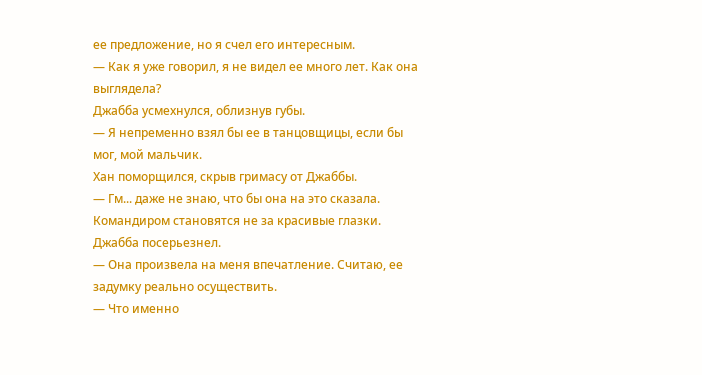ее предложение, но я счел его интересным.
— Как я уже говорил, я не видел ее много лет. Как она выглядела?
Джабба усмехнулся, облизнув губы.
— Я непременно взял бы ее в танцовщицы, если бы мог, мой мальчик.
Хан поморщился, скрыв гримасу от Джаббы.
— Гм... даже не знаю, что бы она на это сказала. Командиром становятся не за красивые глазки.
Джабба посерьезнел.
— Она произвела на меня впечатление. Считаю, ее задумку реально осуществить.
— Что именно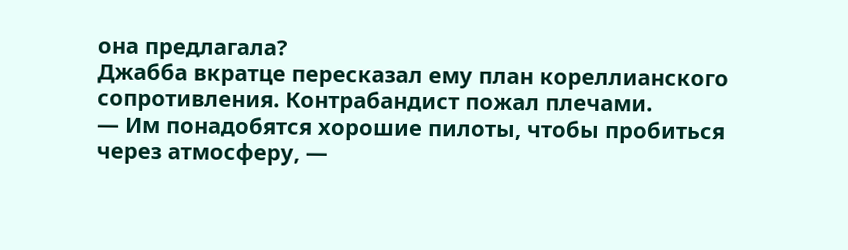она предлагала?
Джабба вкратце пересказал ему план кореллианского сопротивления. Контрабандист пожал плечами.
— Им понадобятся хорошие пилоты, чтобы пробиться через атмосферу, —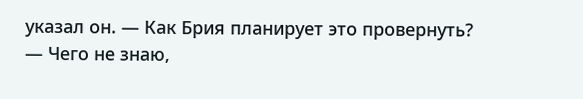указал он. — Как Брия планирует это провернуть?
— Чего не знаю,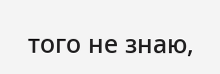того не знаю,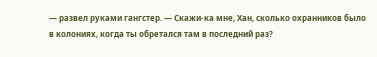— развел руками гангстер. — Скажи-ка мне, Хан, сколько охранников было в колониях, когда ты обретался там в последний раз?